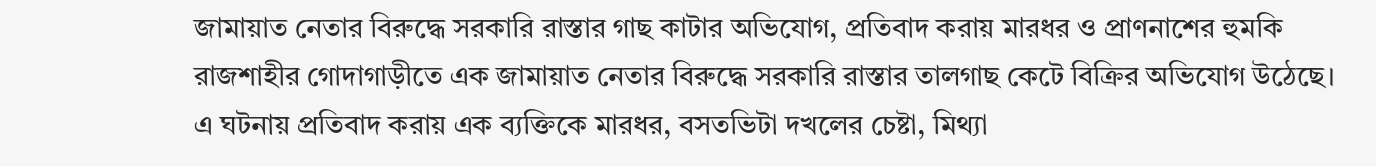জামায়াত নেতার বিরুদ্ধে সরকারি রাস্তার গাছ কাটার অভিযোগ, প্রতিবাদ করায় মারধর ও প্রাণনাশের হুমকি
রাজশাহীর গোদাগাড়ীতে এক জামায়াত নেতার বিরুদ্ধে সরকারি রাস্তার তালগাছ কেটে বিক্রির অভিযোগ উঠেছে। এ ঘটনায় প্রতিবাদ করায় এক ব্যক্তিকে মারধর, বসতভিটা দখলের চেষ্টা, মিথ্যা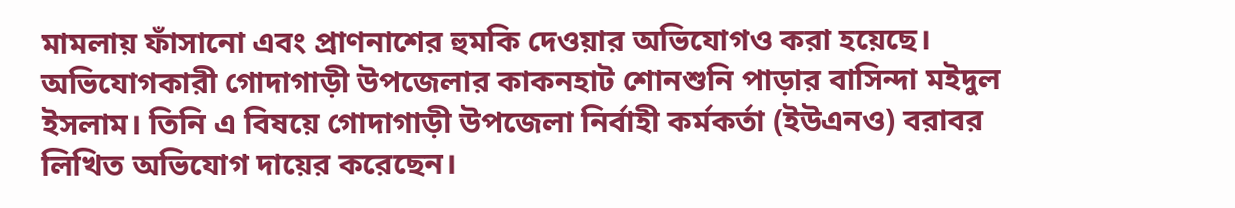মামলায় ফাঁসানো এবং প্রাণনাশের হুমকি দেওয়ার অভিযোগও করা হয়েছে।
অভিযোগকারী গোদাগাড়ী উপজেলার কাকনহাট শোনশুনি পাড়ার বাসিন্দা মইদুল ইসলাম। তিনি এ বিষয়ে গোদাগাড়ী উপজেলা নির্বাহী কর্মকর্তা (ইউএনও) বরাবর লিখিত অভিযোগ দায়ের করেছেন।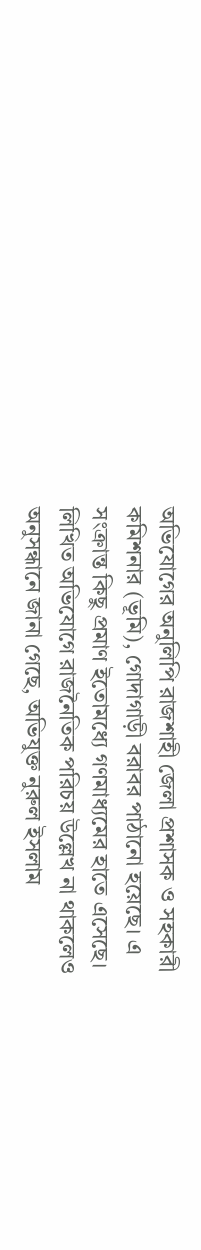অভিযোগের অনুলিপি রাজশাহী জেলা প্রশাসক ও সহকারী কমিশনার (ভূমি), গোদাগাড়ী বরাবর পাঠানো হয়েছে। এ সংক্রান্ত কিছু প্রমাণ ইতোমধ্যে গণমাধ্যমের হাতে এসেছে।
লিখিত অভিযোগে রাজনৈতিক পরিচয় উল্লেখ না থাকলেও অনুসন্ধানে জানা গেছে, অভিযুক্ত নুরুল ইসলাম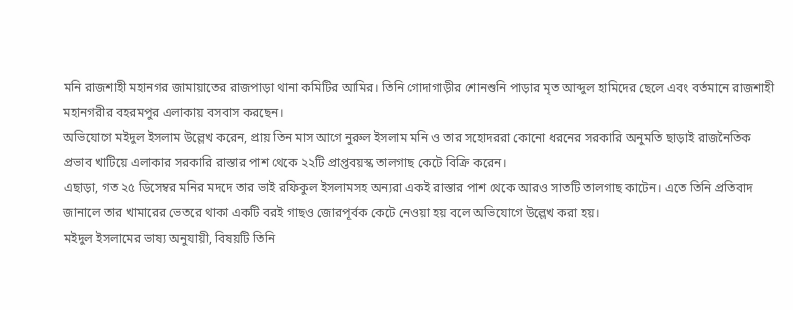মনি রাজশাহী মহানগর জামায়াতের রাজপাড়া থানা কমিটির আমির। তিনি গোদাগাড়ীর শোনশুনি পাড়ার মৃত আব্দুল হামিদের ছেলে এবং বর্তমানে রাজশাহী মহানগরীর বহরমপুর এলাকায় বসবাস করছেন।
অভিযোগে মইদুল ইসলাম উল্লেখ করেন, প্রায় তিন মাস আগে নুরুল ইসলাম মনি ও তার সহোদররা কোনো ধরনের সরকারি অনুমতি ছাড়াই রাজনৈতিক প্রভাব খাটিয়ে এলাকার সরকারি রাস্তার পাশ থেকে ২২টি প্রাপ্তবয়স্ক তালগাছ কেটে বিক্রি করেন।
এছাড়া, গত ২৫ ডিসেম্বর মনির মদদে তার ভাই রফিকুল ইসলামসহ অন্যরা একই রাস্তার পাশ থেকে আরও সাতটি তালগাছ কাটেন। এতে তিনি প্রতিবাদ জানালে তার খামারের ভেতরে থাকা একটি বরই গাছও জোরপূর্বক কেটে নেওয়া হয় বলে অভিযোগে উল্লেখ করা হয়।
মইদুল ইসলামের ভাষ্য অনুযায়ী, বিষয়টি তিনি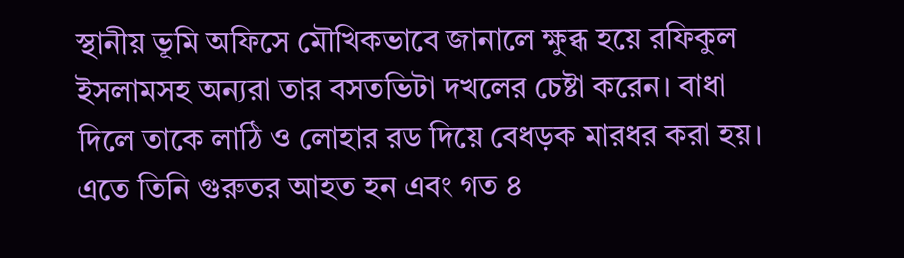স্থানীয় ভূমি অফিসে মৌখিকভাবে জানালে ক্ষুব্ধ হয়ে রফিকুল ইসলামসহ অন্যরা তার বসতভিটা দখলের চেষ্টা করেন। বাধা দিলে তাকে লাঠি ও লোহার রড দিয়ে বেধড়ক মারধর করা হয়। এতে তিনি গুরুতর আহত হন এবং গত ৪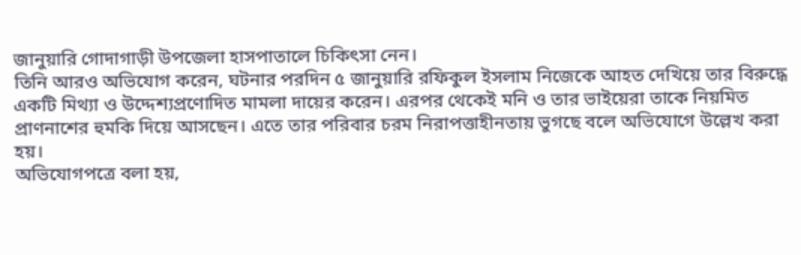জানুয়ারি গোদাগাড়ী উপজেলা হাসপাতালে চিকিৎসা নেন।
তিনি আরও অভিযোগ করেন, ঘটনার পরদিন ৫ জানুয়ারি রফিকুল ইসলাম নিজেকে আহত দেখিয়ে তার বিরুদ্ধে একটি মিথ্যা ও উদ্দেশ্যপ্রণোদিত মামলা দায়ের করেন। এরপর থেকেই মনি ও তার ভাইয়েরা তাকে নিয়মিত প্রাণনাশের হুমকি দিয়ে আসছেন। এতে তার পরিবার চরম নিরাপত্তাহীনতায় ভুগছে বলে অভিযোগে উল্লেখ করা হয়।
অভিযোগপত্রে বলা হয়,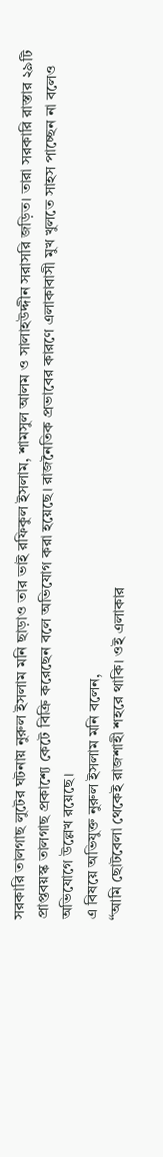সরকারি তালগাছ লুটের ঘটনায় নুরুল ইসলাম মনি ছাড়াও তার ভাই রফিকুল ইসলাম, শামসুল আলম ও সালাহউদ্দীন সরাসরি জড়িত। তারা সরকারি রাস্তার ২৯টি প্রাপ্তবয়স্ক তালগাছ প্রকাশ্যে কেটে বিক্রি করেছেন বলে অভিযোগ করা হয়েছে। রাজনৈতিক প্রভাবের কারণে এলাকাবাসী মুখ খুলতে সাহস পাচ্ছেন না বলেও অভিযোগে উল্লেখ রয়েছে।
এ বিষয়ে অভিযুক্ত নুরুল ইসলাম মনি বলেন,
“আমি ছোটবেলা থেকেই রাজশাহী শহরে থাকি। ওই এলাকার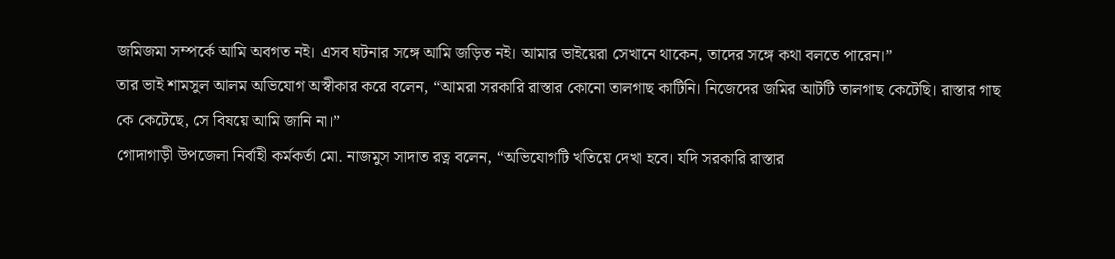জমিজমা সম্পর্কে আমি অবগত নই। এসব ঘটনার সঙ্গে আমি জড়িত নই। আমার ভাইয়েরা সেখানে থাকেন, তাদের সঙ্গে কথা বলতে পারেন।”
তার ভাই শামসুল আলম অভিযোগ অস্বীকার করে বলেন, “আমরা সরকারি রাস্তার কোনো তালগাছ কাটিনি। নিজেদের জমির আটটি তালগাছ কেটেছি। রাস্তার গাছ কে কেটেছে, সে বিষয়ে আমি জানি না।”
গোদাগাড়ী উপজেলা নির্বাহী কর্মকর্তা মো. নাজমুস সাদাত রত্ন বলেন, “অভিযোগটি খতিয়ে দেখা হবে। যদি সরকারি রাস্তার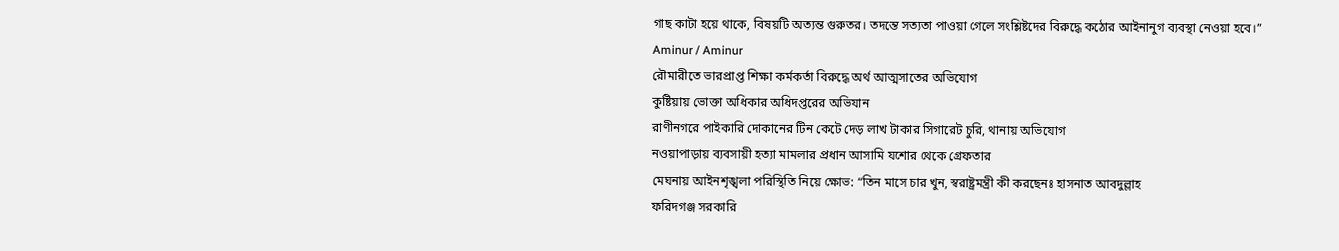গাছ কাটা হয়ে থাকে, বিষয়টি অত্যন্ত গুরুতর। তদন্তে সত্যতা পাওয়া গেলে সংশ্লিষ্টদের বিরুদ্ধে কঠোর আইনানুগ ব্যবস্থা নেওয়া হবে।”
Aminur / Aminur
রৌমারীতে ভারপ্রাপ্ত শিক্ষা কর্মকর্তা বিরুদ্ধে অর্থ আত্মসাতের অভিযোগ
কুষ্টিয়ায় ভোক্তা অধিকার অধিদপ্তরের অভিযান
রাণীনগরে পাইকারি দোকানের টিন কেটে দেড় লাখ টাকার সিগারেট চুরি, থানায় অভিযোগ
নওয়াপাড়ায় ব্যবসায়ী হত্যা মামলার প্রধান আসামি যশোর থেকে গ্রেফতার
মেঘনায় আইনশৃঙ্খলা পরিস্থিতি নিয়ে ক্ষোভ: “তিন মাসে চার খুন, স্বরাষ্ট্রমন্ত্রী কী করছেনঃ হাসনাত আবদুল্লাহ
ফরিদগঞ্জ সরকারি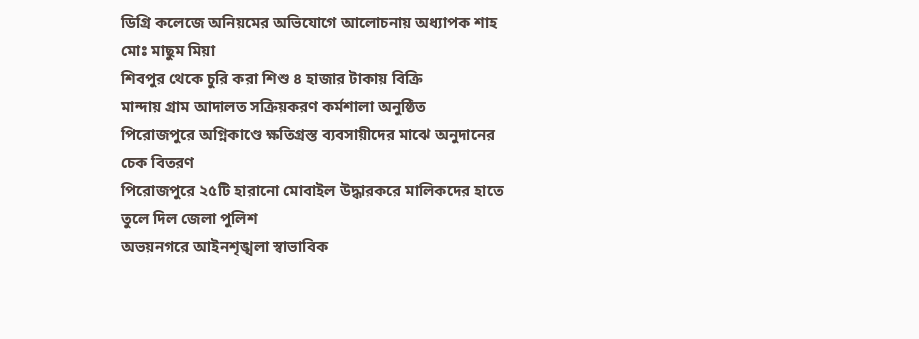ডিগ্রি কলেজে অনিয়মের অভিযোগে আলোচনায় অধ্যাপক শাহ মোঃ মাছুম মিয়া
শিবপুর থেকে চুরি করা শিশু ৪ হাজার টাকায় বিক্রি
মান্দায় গ্রাম আদালত সক্রিয়করণ কর্মশালা অনুষ্ঠিত
পিরোজপুরে অগ্নিকাণ্ডে ক্ষতিগ্রস্ত ব্যবসায়ীদের মাঝে অনুদানের চেক বিতরণ
পিরোজপুরে ২৫টি হারানো মোবাইল উদ্ধারকরে মালিকদের হাতে তুলে দিল জেলা পুলিশ
অভয়নগরে আইনশৃঙ্খলা স্বাভাবিক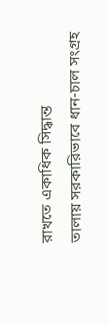রাখতে একাধিক সিদ্ধান্ত
তালায় সরকারিভাবে ধান-চাল সংগ্রহ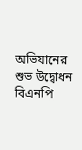অভিযানের শুভ উদ্বোধন বিএনপি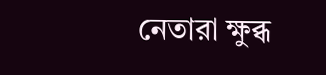নেতারা ক্ষুব্ধ